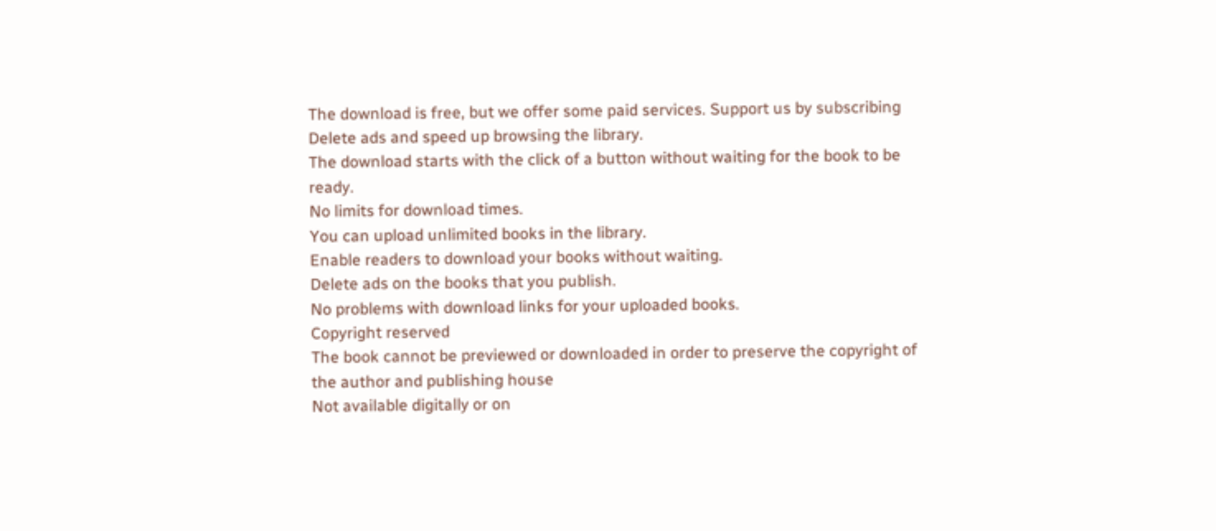The download is free, but we offer some paid services. Support us by subscribing
Delete ads and speed up browsing the library.
The download starts with the click of a button without waiting for the book to be ready.
No limits for download times.
You can upload unlimited books in the library.
Enable readers to download your books without waiting.
Delete ads on the books that you publish.
No problems with download links for your uploaded books.
Copyright reserved
The book cannot be previewed or downloaded in order to preserve the copyright of the author and publishing house
Not available digitally or on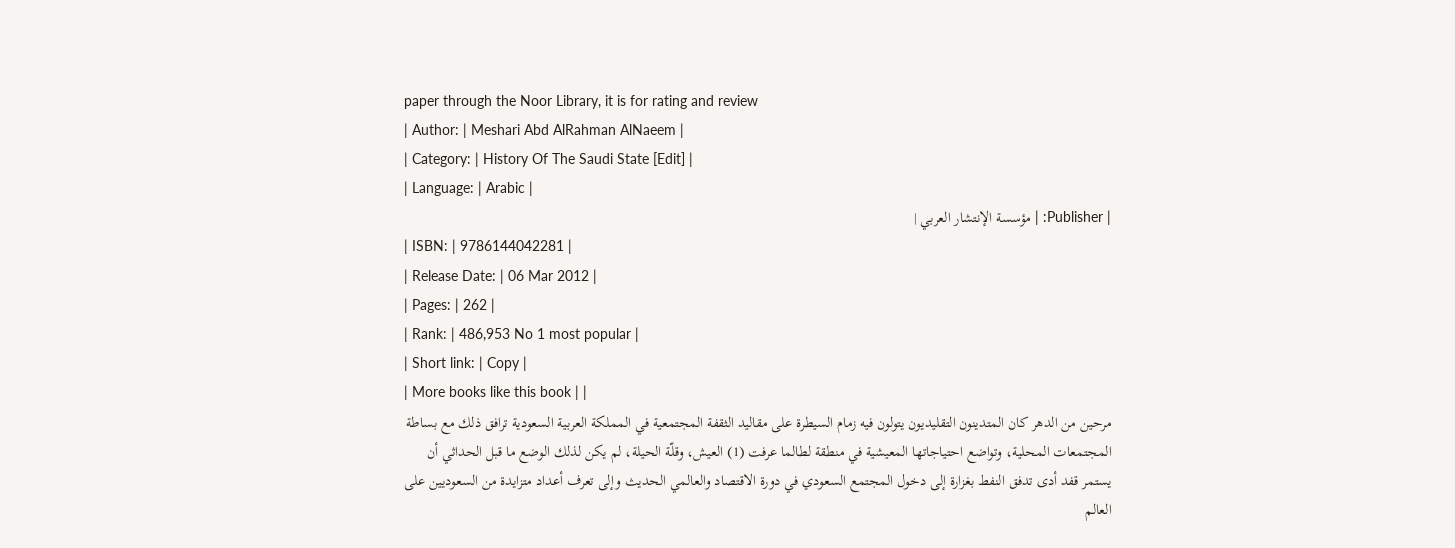paper through the Noor Library, it is for rating and review
| Author: | Meshari Abd AlRahman AlNaeem |
| Category: | History Of The Saudi State [Edit] |
| Language: | Arabic |
| Publisher: | مؤسسة الإنتشار العربي |
| ISBN: | 9786144042281 |
| Release Date: | 06 Mar 2012 |
| Pages: | 262 |
| Rank: | 486,953 No 1 most popular |
| Short link: | Copy |
| More books like this book | |
مرحين من الدهر كان المتدينون التقليديون يتولون فيه زمام السيطرة على مقاليد الثقفة المجتمعية في المملكة العربية السعودية ترافق ذلك مع بساطة المجتمعات المحلية، وتواضع احتياجاتها المعيشية في منطقة لطالما عرفت (1) العيش، وقلّة الحيلة، لم يكن لذلك الوضع ما قبل الحداثي أن يستمر قفد أدى تدفق النفط بغزارة إلى دخول المجتمع السعودي في دورة الاقتصاد والعالمي الحديث وإلى تعرف أعداد متزايدة من السعوديين على العالم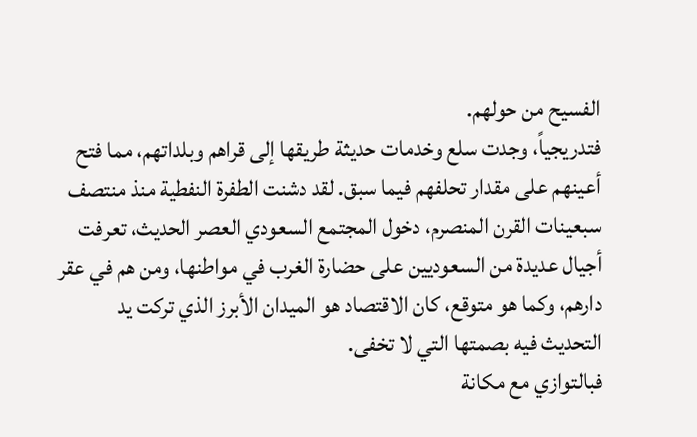الفسيح من حولهم.
فتدريجياً، وجدت سلع وخدمات حديثة طريقها إلى قراهم وبلداتهم، مما فتح أعينهم على مقدار تحلفهم فيما سبق. لقد دشنت الطفرة النفطية منذ منتصف سبعينات القرن المنصرم، دخول المجتمع السعودي العصر الحديث، تعرفت أجيال عديدة من السعوديين على حضارة الغرب في مواطنها، ومن هم في عقر دارهم، وكما هو متوقع، كان الاقتصاد هو الميدان الأبرز الذي تركت يد التحديث فيه بصمتها التي لا تخفى.
فبالتوازي مع مكانة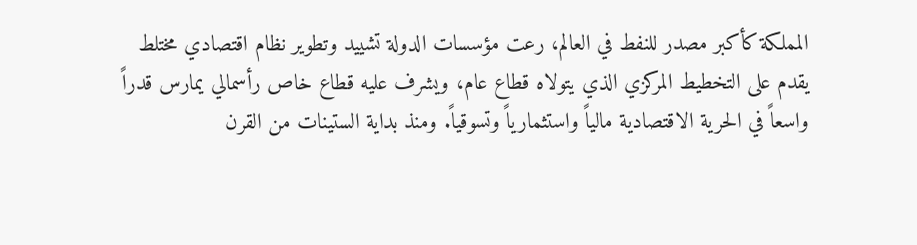المملكة كأكبر مصدر للنفط في العالم، رعت مؤسسات الدولة تشييد وتطوير نظام اقتصادي مختلط يقدم على التخطيط المركزي الذي يتولاه قطاع عام، ويشرف عليه قطاع خاص رأسمالي يمارس قدراً واسعاً في الحرية الاقتصادية مالياً واستثمارياً وتسوقياً. ومنذ بداية الستينات من القرن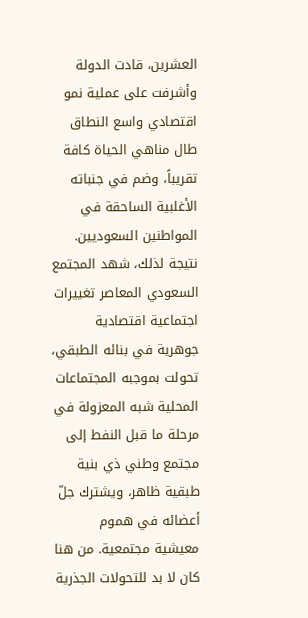العشرين، قادت الدولة وأشرفت على عملية نمو اقتصادي واسع النطاق طال مناهي الحياة كافة تقريباً، وضم في جنباته الأغلبية الساحقة في المواطنين السعوديين.
نتيجة لذلك، شهد المجتمع السعودي المعاصر تغييرات اجتماعية اقتصادية جوهرية في بنائه الطبقي، تحولت بموجبه المجتماعات المحلية شبه المعزولة في مرحلة ما قبل النفط إلى مجتمع وطني ذي بنية طبقية ظاهر، ويشترك جلّ أعضائه في هموم معيشية مجتمعية. من هنا كان لا بد للتحولات الجذرية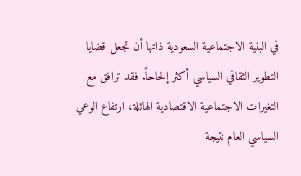في البنية الاجتماعية السعودية ذاتها أن تجعل قضايا التطوير الثقافي السياسي أكثر إلحاحاً. فقد ترافق مع التغيرات الاجتماعية الاقتصادية الهائلة، ارتفاع الوعي السياسي العام نتيجة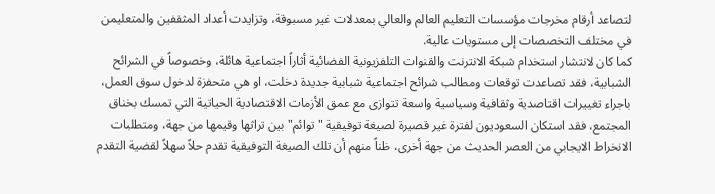لتصاعد أرقام مخرجات مؤسسات التعليم العالم والعالي بمعدلات غير مسبوقة، وتزايدت أعداد المثقفين والمتعليمن في مختلف التخصصات إلى مستويات عالية.
كما كان لانتشار استخدام شبكة الانترنت والقنوات التلفزيونية الفضائية أثاراً اجتماعية هائلة، وخصوصاً في الشرائح الشبابية، فقد تصاعدت توقعات ومطالب شرائح اجتماعية شبابية جديدة دخلت، او هي متحفزة لدخول سوق العمل، باجراء تغييرات اقتاصدية وثقافية وسياسية واسعة تتوازى مع عمق الأزمات الاقتصادية الحياتية التي تمسك بخناق المجتمع، فقد استكان السعوديون لفترة غير قصيرة لصيغة توفيقية "توائم" بين تراثها وقيمها من جهة، ومتطلبات الانخراط الايجابي من العصر الحديث من جهة أخرى، ظناً منهم أن تلك الصيغة التوفيقية تقدم حلاً سهلاً لقضية التقدم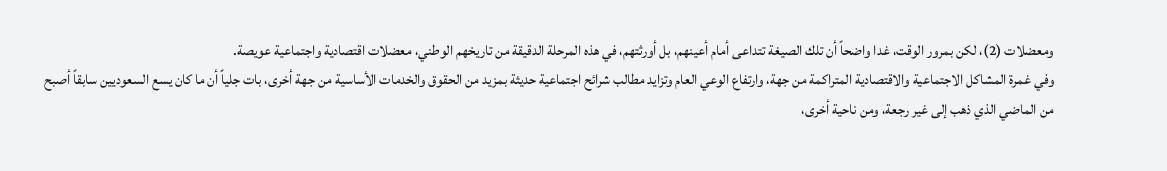ومعضلات (2)، لكن بمرور الوقت، غدا واضحاً أن تلك الصيغة تتداعى أمام أعينهم، بل أورثتهم، في هذه المرحلة الدقيقة من تاريخهم الوطني، معضلات اقتصادية واجتماعية عويصة.
وفي غمرة المشاكل الاجتماعية والاقتصادية المتراكمة من جهة، وارتفاع الوعي العام وتزايد مطالب شرائح اجتماعية حديثة بمزيد من الحقوق والخدمات الأساسية من جهة أخرى، بات جلياً أن ما كان يسع السعوديين سابقاً أصبح من الماضي الذي ذهب إلى غير رجعة، ومن ناحية أخرى،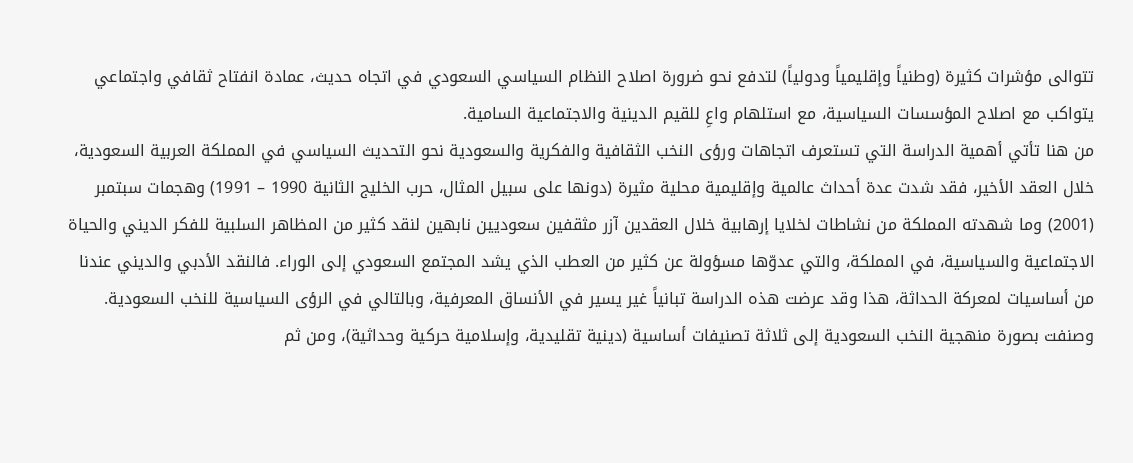تتوالى مؤشرات كثيرة (وطنياً وإقليمياً ودولياً) لتدفع نحو ضرورة اصلاح النظام السياسي السعودي في اتجاه حديث، عمادة انفتاح ثقافي واجتماعي يتواكب مع اصلاح المؤسسات السياسية، مع استلهام واعِ للقيم الدينية والاجتماعية السامية.
من هنا تأتي أهمية الدراسة التي تستعرف اتجاهات ورؤى النخب الثقافية والفكرية والسعودية نحو التحديث السياسي في المملكة العربية السعودية، خلال العقد الأخير، فقد شدت عدة أحداث عالمية وإقليمية محلية مثيرة (دونها على سبيل المثال، حرب الخليج الثانية 1990 – 1991) وهجمات سبتمبر (2001) وما شهدته المملكة من نشاطات لخلايا إرهابية خلال العقدين آزر مثقفين سعوديين نابهين لنقد كثير من المظاهر السلبية للفكر الديني والحياة الاجتماعية والسياسية، في المملكة، والتي عدوّها مسؤولة عن كثير من العطب الذي يشد المجتمع السعودي إلى الوراء. فالنقد الأدبي والديني عندنا من أساسيات لمعركة الحداثة، هذا وقد عرضت هذه الدراسة تبانياً غير يسير في الأنساق المعرفية، وبالتالي في الرؤى السياسية للنخب السعودية.
وصنفت بصورة منهجية النخب السعودية إلى ثلاثة تصنيفات أساسية (دينية تقليدية، وإسلامية حركية وحداثية)، ومن ثم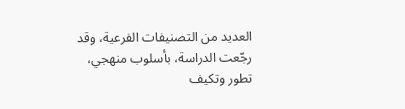العديد من التصنيفات الفرعية، وقد رجّعت الدراسة، بأسلوب منهجي، تطور وتكيف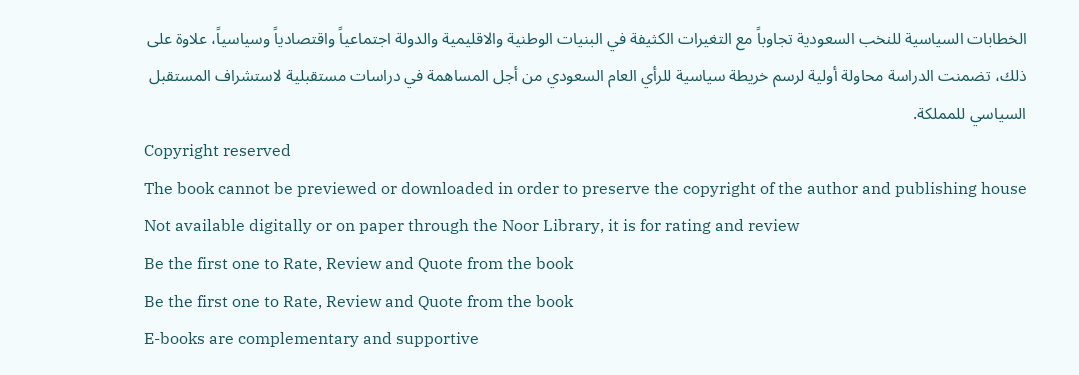الخطابات السياسية للنخب السعودية تجاوباً مع التغيرات الكثيفة في البنيات الوطنية والاقليمية والدولة اجتماعياً واقتصادياً وسياسياً، علاوة على ذلك، تضمنت الدراسة محاولة أولية لرسم خريطة سياسية للرأي العام السعودي من أجل المساهمة في دراسات مستقبلية لاستشراف المستقبل السياسي للمملكة.
Copyright reserved
The book cannot be previewed or downloaded in order to preserve the copyright of the author and publishing house
Not available digitally or on paper through the Noor Library, it is for rating and review
Be the first one to Rate, Review and Quote from the book
Be the first one to Rate, Review and Quote from the book
E-books are complementary and supportive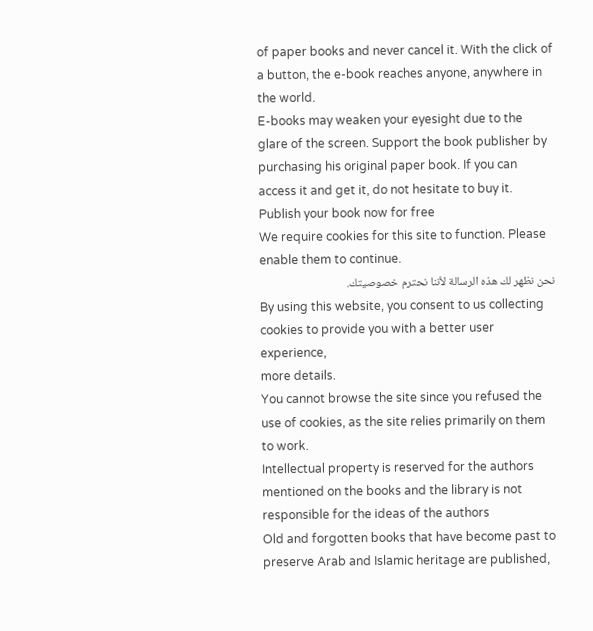of paper books and never cancel it. With the click of a button, the e-book reaches anyone, anywhere in the world.
E-books may weaken your eyesight due to the glare of the screen. Support the book publisher by purchasing his original paper book. If you can access it and get it, do not hesitate to buy it.
Publish your book now for free
We require cookies for this site to function. Please enable them to continue.
نحن نظهر لك هذه الرسالة لأننا نحترم خصوصيتك.
By using this website, you consent to us collecting cookies to provide you with a better user experience,
more details.
You cannot browse the site since you refused the use of cookies, as the site relies primarily on them to work.
Intellectual property is reserved for the authors mentioned on the books and the library is not responsible for the ideas of the authors
Old and forgotten books that have become past to preserve Arab and Islamic heritage are published,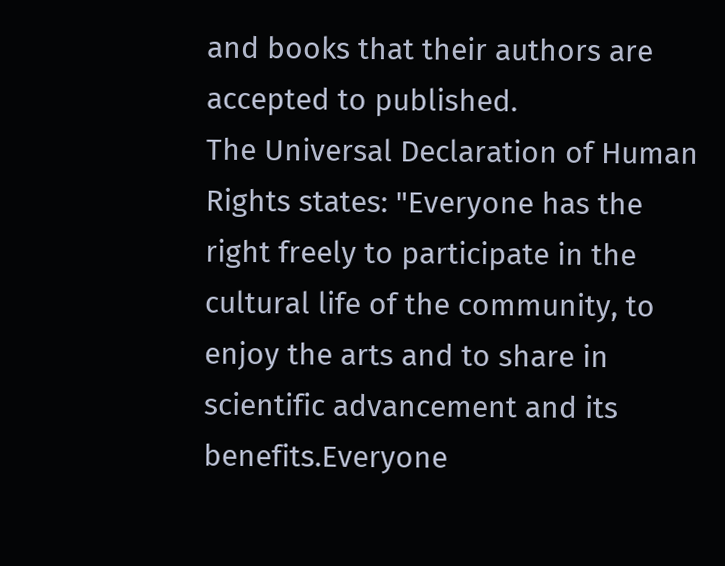and books that their authors are accepted to published.
The Universal Declaration of Human Rights states: "Everyone has the right freely to participate in the cultural life of the community, to enjoy the arts and to share in scientific advancement and its benefits.Everyone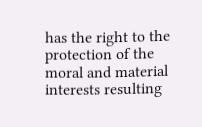has the right to the protection of the moral and material interests resulting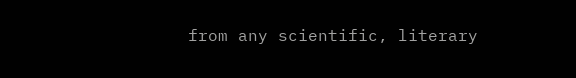from any scientific, literary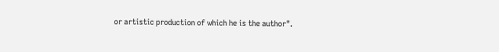or artistic production of which he is the author".